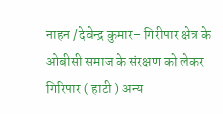नाहन /देवेन्द्र कुमार– गिरीपार क्षेत्र के ओबीसी समाज के संरक्षण को लेकर गिरिपार ( हाटी ) अन्य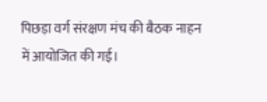पिछड़ा वर्ग संरक्षण मंच की बैठक नाहन में आयोजित की गई।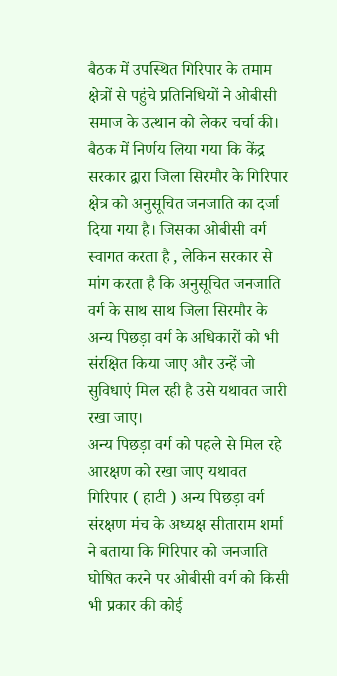बैठक में उपस्थित गिरिपार के तमाम क्षेत्रों से पहुंचे प्रतिनिधियों ने ओबीसी समाज के उत्थान को लेकर चर्चा की। बैठक में निर्णय लिया गया कि केंद्र सरकार द्वारा जिला सिरमौर के गिरिपार क्षेत्र को अनुसूचित जनजाति का दर्जा दिया गया है। जिसका ओबीसी वर्ग स्वागत करता है , लेकिन सरकार से मांग करता है कि अनुसूचित जनजाति वर्ग के साथ साथ जिला सिरमौर के अन्य पिछड़ा वर्ग के अधिकारों को भी संरक्षित किया जाए और उन्हें जो सुविधाएं मिल रही है उसे यथावत जारी रखा जाए।
अन्य पिछड़ा वर्ग को पहले से मिल रहे आरक्षण को रखा जाए यथावत
गिरिपार ( हाटी ) अन्य पिछड़ा वर्ग संरक्षण मंच के अध्यक्ष सीताराम शर्मा ने बताया कि गिरिपार को जनजाति घोषित करने पर ओबीसी वर्ग को किसी भी प्रकार की कोई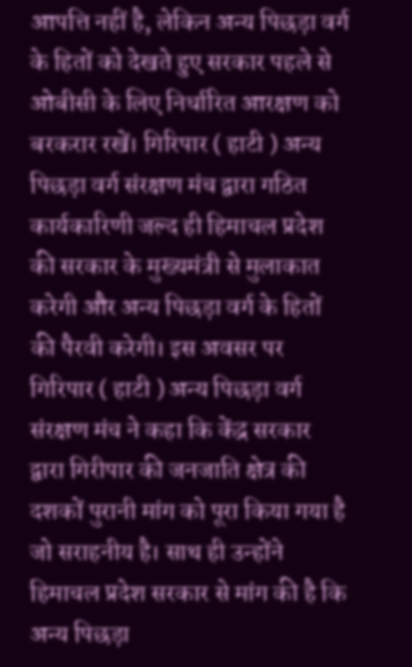आपत्ति नहीं है, लेकिन अन्य पिछड़ा वर्ग के हितों को देखते हुए सरकार पहले से ओबीसी के लिए निर्धारित आरक्षण को बरकरार रखें। गिरिपार ( हाटी ) अन्य पिछड़ा वर्ग संरक्षण मंच द्वारा गठित कार्यकारिणी जल्द ही हिमाचल प्रदेश की सरकार के मुख्यमंत्री से मुलाकात करेगी और अन्य पिछड़ा वर्ग के हितों की पैरवी करेगी। इस अवसर पर गिरिपार ( हाटी ) अन्य पिछड़ा वर्ग संरक्षण मंच ने कहा कि केंद्र सरकार द्वारा गिरीपार की जनजाति क्षेत्र की दशकों पुरानी मांग को पूरा किया गया है जो सराहनीय है। साथ ही उन्होंने हिमाचल प्रदेश सरकार से मांग की है कि अन्य पिछड़ा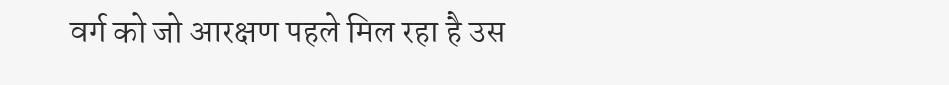वर्ग को जो आरक्षण पहले मिल रहा है उस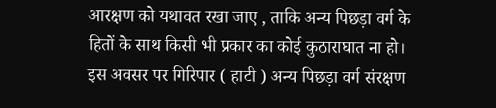आरक्षण को यथावत रखा जाए , ताकि अन्य पिछड़ा वर्ग के हितों के साथ किसी भी प्रकार का कोई कुठाराघात ना हो। इस अवसर पर गिरिपार ( हाटी ) अन्य पिछड़ा वर्ग संरक्षण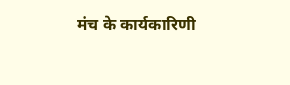मंच के कार्यकारिणी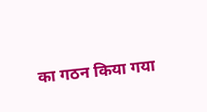का गठन किया गया